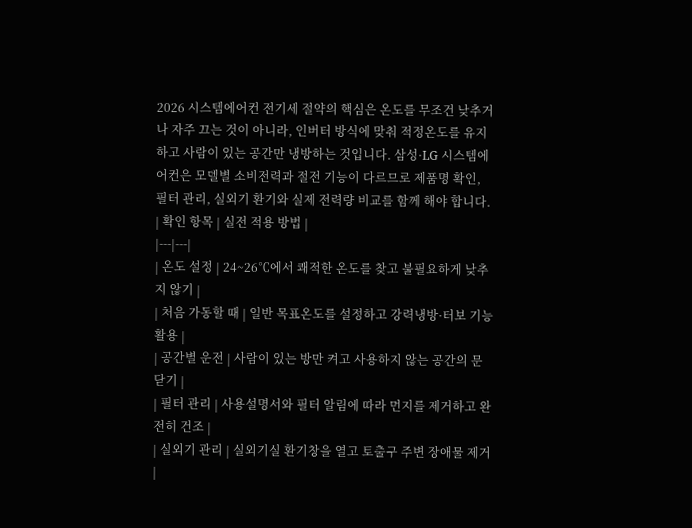2026 시스템에어컨 전기세 절약의 핵심은 온도를 무조건 낮추거나 자주 끄는 것이 아니라, 인버터 방식에 맞춰 적정온도를 유지하고 사람이 있는 공간만 냉방하는 것입니다. 삼성·LG 시스템에어컨은 모델별 소비전력과 절전 기능이 다르므로 제품명 확인, 필터 관리, 실외기 환기와 실제 전력량 비교를 함께 해야 합니다.
| 확인 항목 | 실전 적용 방법 |
|---|---|
| 온도 설정 | 24~26℃에서 쾌적한 온도를 찾고 불필요하게 낮추지 않기 |
| 처음 가동할 때 | 일반 목표온도를 설정하고 강력냉방·터보 기능 활용 |
| 공간별 운전 | 사람이 있는 방만 켜고 사용하지 않는 공간의 문 닫기 |
| 필터 관리 | 사용설명서와 필터 알림에 따라 먼지를 제거하고 완전히 건조 |
| 실외기 관리 | 실외기실 환기창을 열고 토출구 주변 장애물 제거 |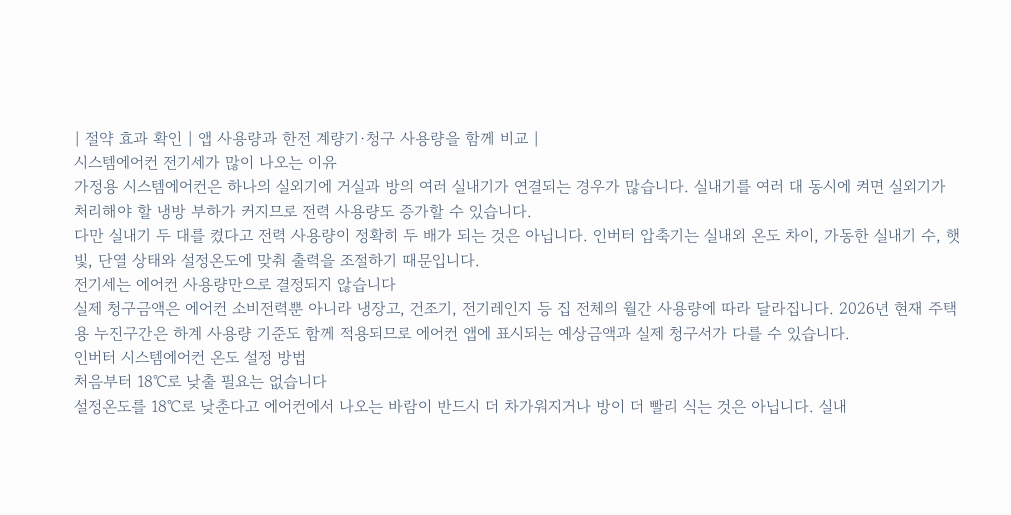| 절약 효과 확인 | 앱 사용량과 한전 계량기·청구 사용량을 함께 비교 |
시스템에어컨 전기세가 많이 나오는 이유
가정용 시스템에어컨은 하나의 실외기에 거실과 방의 여러 실내기가 연결되는 경우가 많습니다. 실내기를 여러 대 동시에 켜면 실외기가 처리해야 할 냉방 부하가 커지므로 전력 사용량도 증가할 수 있습니다.
다만 실내기 두 대를 켰다고 전력 사용량이 정확히 두 배가 되는 것은 아닙니다. 인버터 압축기는 실내외 온도 차이, 가동한 실내기 수, 햇빛, 단열 상태와 설정온도에 맞춰 출력을 조절하기 때문입니다.
전기세는 에어컨 사용량만으로 결정되지 않습니다
실제 청구금액은 에어컨 소비전력뿐 아니라 냉장고, 건조기, 전기레인지 등 집 전체의 월간 사용량에 따라 달라집니다. 2026년 현재 주택용 누진구간은 하계 사용량 기준도 함께 적용되므로 에어컨 앱에 표시되는 예상금액과 실제 청구서가 다를 수 있습니다.
인버터 시스템에어컨 온도 설정 방법
처음부터 18℃로 낮출 필요는 없습니다
설정온도를 18℃로 낮춘다고 에어컨에서 나오는 바람이 반드시 더 차가워지거나 방이 더 빨리 식는 것은 아닙니다. 실내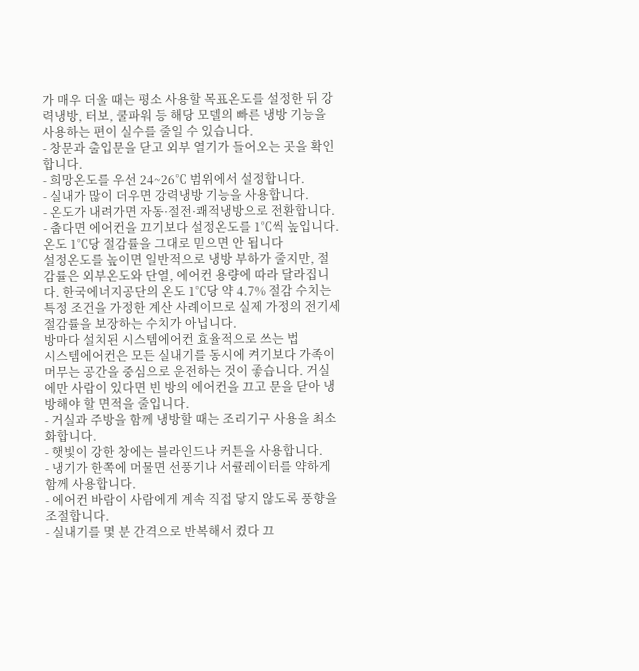가 매우 더울 때는 평소 사용할 목표온도를 설정한 뒤 강력냉방, 터보, 쿨파워 등 해당 모델의 빠른 냉방 기능을 사용하는 편이 실수를 줄일 수 있습니다.
- 창문과 출입문을 닫고 외부 열기가 들어오는 곳을 확인합니다.
- 희망온도를 우선 24~26℃ 범위에서 설정합니다.
- 실내가 많이 더우면 강력냉방 기능을 사용합니다.
- 온도가 내려가면 자동·절전·쾌적냉방으로 전환합니다.
- 춥다면 에어컨을 끄기보다 설정온도를 1℃씩 높입니다.
온도 1℃당 절감률을 그대로 믿으면 안 됩니다
설정온도를 높이면 일반적으로 냉방 부하가 줄지만, 절감률은 외부온도와 단열, 에어컨 용량에 따라 달라집니다. 한국에너지공단의 온도 1℃당 약 4.7% 절감 수치는 특정 조건을 가정한 계산 사례이므로 실제 가정의 전기세 절감률을 보장하는 수치가 아닙니다.
방마다 설치된 시스템에어컨 효율적으로 쓰는 법
시스템에어컨은 모든 실내기를 동시에 켜기보다 가족이 머무는 공간을 중심으로 운전하는 것이 좋습니다. 거실에만 사람이 있다면 빈 방의 에어컨을 끄고 문을 닫아 냉방해야 할 면적을 줄입니다.
- 거실과 주방을 함께 냉방할 때는 조리기구 사용을 최소화합니다.
- 햇빛이 강한 창에는 블라인드나 커튼을 사용합니다.
- 냉기가 한쪽에 머물면 선풍기나 서큘레이터를 약하게 함께 사용합니다.
- 에어컨 바람이 사람에게 계속 직접 닿지 않도록 풍향을 조절합니다.
- 실내기를 몇 분 간격으로 반복해서 켰다 끄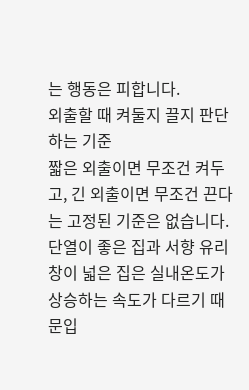는 행동은 피합니다.
외출할 때 켜둘지 끌지 판단하는 기준
짧은 외출이면 무조건 켜두고, 긴 외출이면 무조건 끈다는 고정된 기준은 없습니다. 단열이 좋은 집과 서향 유리창이 넓은 집은 실내온도가 상승하는 속도가 다르기 때문입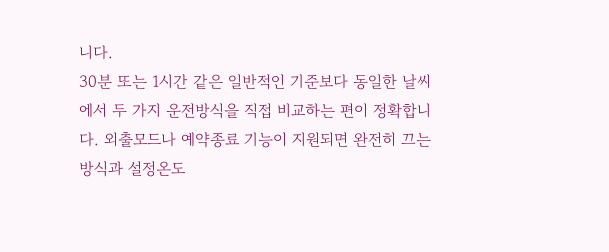니다.
30분 또는 1시간 같은 일반적인 기준보다 동일한 날씨에서 두 가지 운전방식을 직접 비교하는 편이 정확합니다. 외출모드나 예약종료 기능이 지원되면 완전히 끄는 방식과 설정온도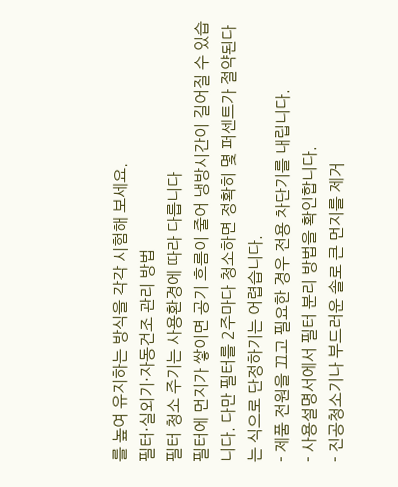를 높여 유지하는 방식을 각각 시험해 보세요.
필터·실외기·자동건조 관리 방법
필터 청소 주기는 사용환경에 따라 다릅니다
필터에 먼지가 쌓이면 공기 흐름이 줄어 냉방시간이 길어질 수 있습니다. 다만 필터를 2주마다 청소하면 정확히 몇 퍼센트가 절약된다는 식으로 단정하기는 어렵습니다.
- 제품 전원을 끄고 필요한 경우 전용 차단기를 내립니다.
- 사용설명서에서 필터 분리 방법을 확인합니다.
- 진공청소기나 부드러운 솔로 큰 먼지를 제거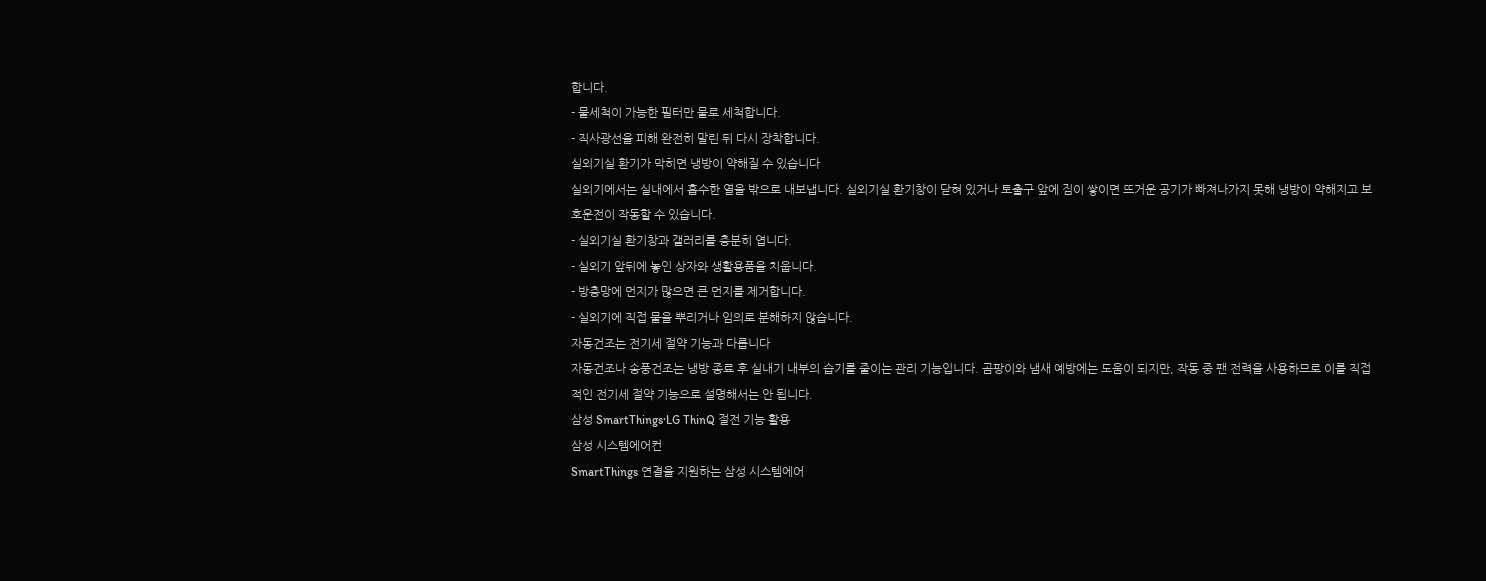합니다.
- 물세척이 가능한 필터만 물로 세척합니다.
- 직사광선을 피해 완전히 말린 뒤 다시 장착합니다.
실외기실 환기가 막히면 냉방이 약해질 수 있습니다
실외기에서는 실내에서 흡수한 열을 밖으로 내보냅니다. 실외기실 환기창이 닫혀 있거나 토출구 앞에 짐이 쌓이면 뜨거운 공기가 빠져나가지 못해 냉방이 약해지고 보호운전이 작동할 수 있습니다.
- 실외기실 환기창과 갤러리를 충분히 엽니다.
- 실외기 앞뒤에 놓인 상자와 생활용품을 치웁니다.
- 방충망에 먼지가 많으면 큰 먼지를 제거합니다.
- 실외기에 직접 물을 뿌리거나 임의로 분해하지 않습니다.
자동건조는 전기세 절약 기능과 다릅니다
자동건조나 송풍건조는 냉방 종료 후 실내기 내부의 습기를 줄이는 관리 기능입니다. 곰팡이와 냄새 예방에는 도움이 되지만, 작동 중 팬 전력을 사용하므로 이를 직접적인 전기세 절약 기능으로 설명해서는 안 됩니다.
삼성 SmartThings·LG ThinQ 절전 기능 활용
삼성 시스템에어컨
SmartThings 연결을 지원하는 삼성 시스템에어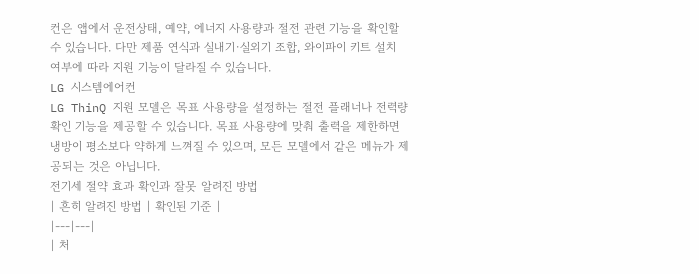컨은 앱에서 운전상태, 예약, 에너지 사용량과 절전 관련 기능을 확인할 수 있습니다. 다만 제품 연식과 실내기·실외기 조합, 와이파이 키트 설치 여부에 따라 지원 기능이 달라질 수 있습니다.
LG 시스템에어컨
LG ThinQ 지원 모델은 목표 사용량을 설정하는 절전 플래너나 전력량 확인 기능을 제공할 수 있습니다. 목표 사용량에 맞춰 출력을 제한하면 냉방이 평소보다 약하게 느껴질 수 있으며, 모든 모델에서 같은 메뉴가 제공되는 것은 아닙니다.
전기세 절약 효과 확인과 잘못 알려진 방법
| 흔히 알려진 방법 | 확인된 기준 |
|---|---|
| 처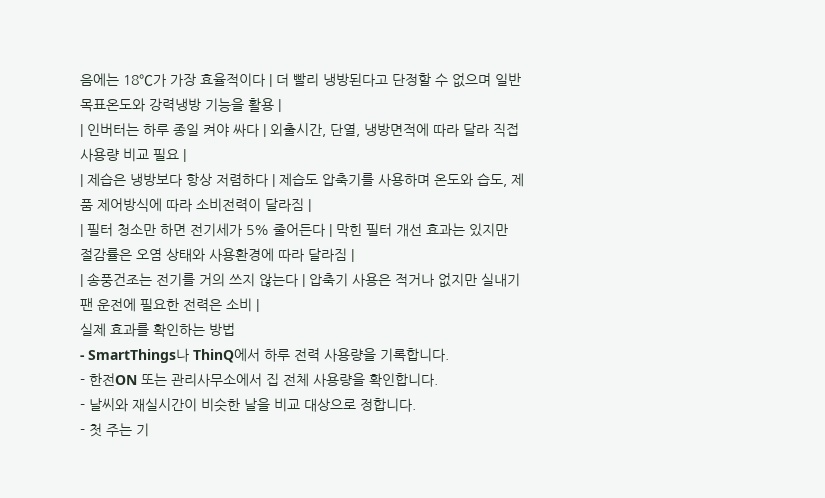음에는 18℃가 가장 효율적이다 | 더 빨리 냉방된다고 단정할 수 없으며 일반 목표온도와 강력냉방 기능을 활용 |
| 인버터는 하루 종일 켜야 싸다 | 외출시간, 단열, 냉방면적에 따라 달라 직접 사용량 비교 필요 |
| 제습은 냉방보다 항상 저렴하다 | 제습도 압축기를 사용하며 온도와 습도, 제품 제어방식에 따라 소비전력이 달라짐 |
| 필터 청소만 하면 전기세가 5% 줄어든다 | 막힌 필터 개선 효과는 있지만 절감률은 오염 상태와 사용환경에 따라 달라짐 |
| 송풍건조는 전기를 거의 쓰지 않는다 | 압축기 사용은 적거나 없지만 실내기 팬 운전에 필요한 전력은 소비 |
실제 효과를 확인하는 방법
- SmartThings나 ThinQ에서 하루 전력 사용량을 기록합니다.
- 한전ON 또는 관리사무소에서 집 전체 사용량을 확인합니다.
- 날씨와 재실시간이 비슷한 날을 비교 대상으로 정합니다.
- 첫 주는 기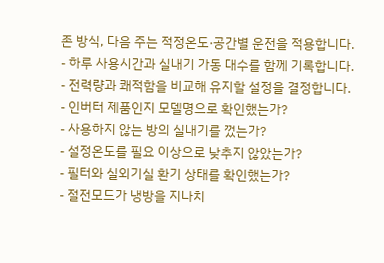존 방식, 다음 주는 적정온도·공간별 운전을 적용합니다.
- 하루 사용시간과 실내기 가동 대수를 함께 기록합니다.
- 전력량과 쾌적함을 비교해 유지할 설정을 결정합니다.
- 인버터 제품인지 모델명으로 확인했는가?
- 사용하지 않는 방의 실내기를 껐는가?
- 설정온도를 필요 이상으로 낮추지 않았는가?
- 필터와 실외기실 환기 상태를 확인했는가?
- 절전모드가 냉방을 지나치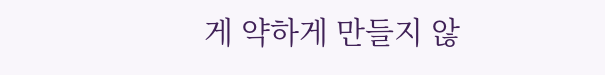게 약하게 만들지 않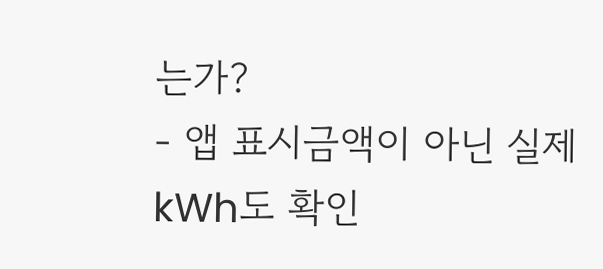는가?
- 앱 표시금액이 아닌 실제 kWh도 확인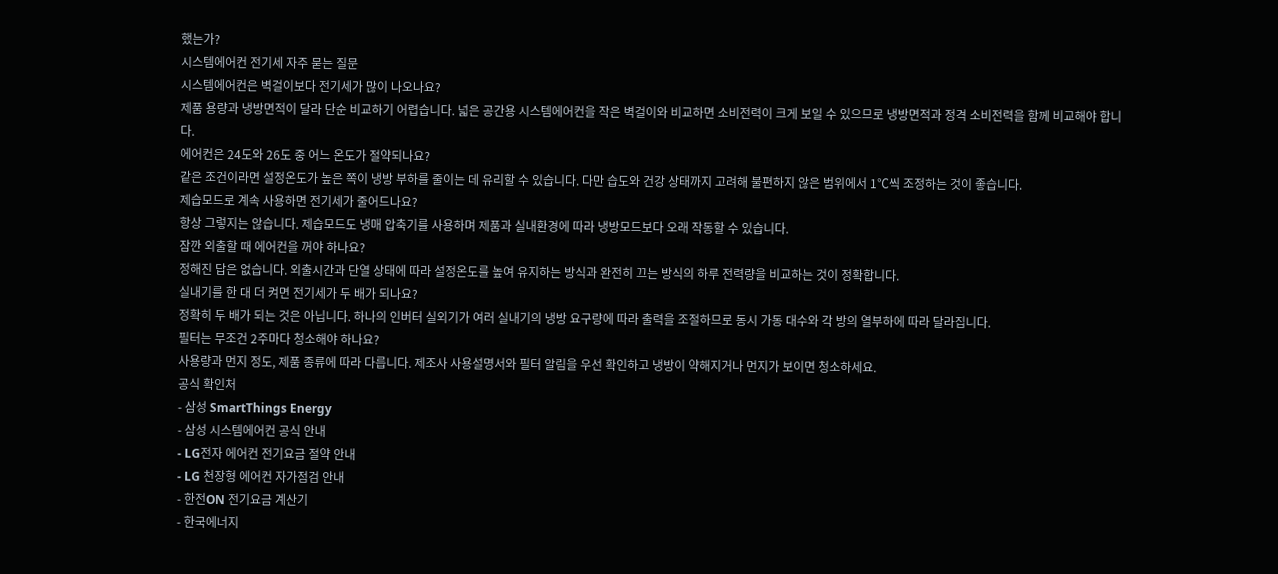했는가?
시스템에어컨 전기세 자주 묻는 질문
시스템에어컨은 벽걸이보다 전기세가 많이 나오나요?
제품 용량과 냉방면적이 달라 단순 비교하기 어렵습니다. 넓은 공간용 시스템에어컨을 작은 벽걸이와 비교하면 소비전력이 크게 보일 수 있으므로 냉방면적과 정격 소비전력을 함께 비교해야 합니다.
에어컨은 24도와 26도 중 어느 온도가 절약되나요?
같은 조건이라면 설정온도가 높은 쪽이 냉방 부하를 줄이는 데 유리할 수 있습니다. 다만 습도와 건강 상태까지 고려해 불편하지 않은 범위에서 1℃씩 조정하는 것이 좋습니다.
제습모드로 계속 사용하면 전기세가 줄어드나요?
항상 그렇지는 않습니다. 제습모드도 냉매 압축기를 사용하며 제품과 실내환경에 따라 냉방모드보다 오래 작동할 수 있습니다.
잠깐 외출할 때 에어컨을 꺼야 하나요?
정해진 답은 없습니다. 외출시간과 단열 상태에 따라 설정온도를 높여 유지하는 방식과 완전히 끄는 방식의 하루 전력량을 비교하는 것이 정확합니다.
실내기를 한 대 더 켜면 전기세가 두 배가 되나요?
정확히 두 배가 되는 것은 아닙니다. 하나의 인버터 실외기가 여러 실내기의 냉방 요구량에 따라 출력을 조절하므로 동시 가동 대수와 각 방의 열부하에 따라 달라집니다.
필터는 무조건 2주마다 청소해야 하나요?
사용량과 먼지 정도, 제품 종류에 따라 다릅니다. 제조사 사용설명서와 필터 알림을 우선 확인하고 냉방이 약해지거나 먼지가 보이면 청소하세요.
공식 확인처
- 삼성 SmartThings Energy
- 삼성 시스템에어컨 공식 안내
- LG전자 에어컨 전기요금 절약 안내
- LG 천장형 에어컨 자가점검 안내
- 한전ON 전기요금 계산기
- 한국에너지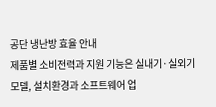공단 냉난방 효율 안내
제품별 소비전력과 지원 기능은 실내기·실외기 모델, 설치환경과 소프트웨어 업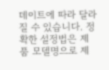데이트에 따라 달라질 수 있습니다. 정확한 설정법은 제품 모델명으로 제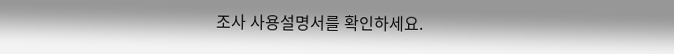조사 사용설명서를 확인하세요.